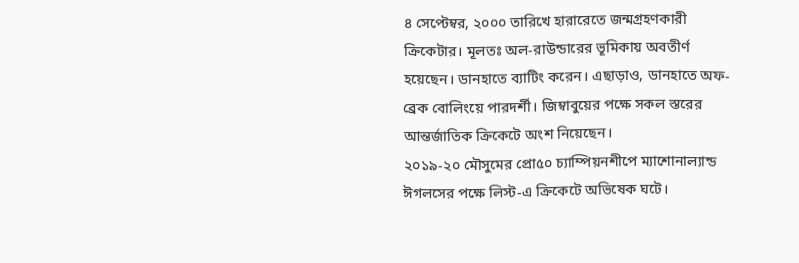৪ সেপ্টেম্বর, ২০০০ তারিখে হারারেতে জন্মগ্রহণকারী ক্রিকেটার। মূলতঃ অল-রাউন্ডারের ভূমিকায় অবতীর্ণ হয়েছেন। ডানহাতে ব্যাটিং করেন। এছাড়াও, ডানহাতে অফ-ব্রেক বোলিংয়ে পারদর্শী। জিম্বাবুয়ের পক্ষে সকল স্তরের আন্তর্জাতিক ক্রিকেটে অংশ নিয়েছেন।
২০১৯-২০ মৌসুমের প্রো৫০ চ্যাম্পিয়নশীপে ম্যাশোনাল্যান্ড ঈগলসের পক্ষে লিস্ট-এ ক্রিকেটে অভিষেক ঘটে।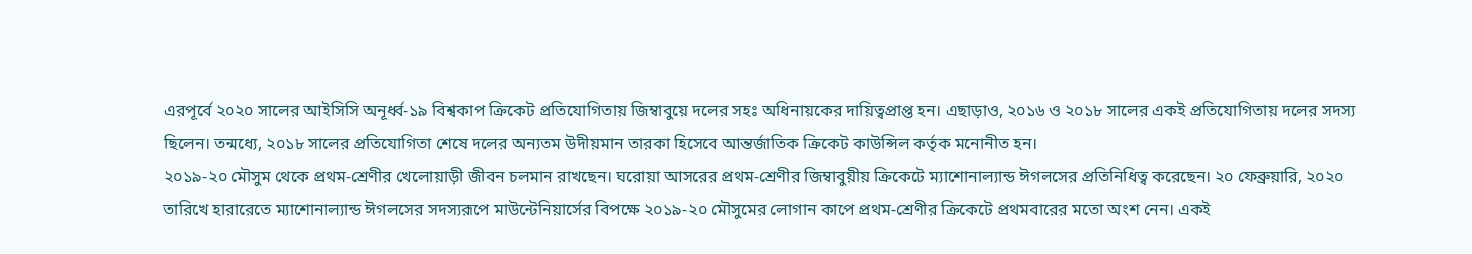এরপূর্বে ২০২০ সালের আইসিসি অনূর্ধ্ব-১৯ বিশ্বকাপ ক্রিকেট প্রতিযোগিতায় জিম্বাবুয়ে দলের সহঃ অধিনায়কের দায়িত্বপ্রাপ্ত হন। এছাড়াও, ২০১৬ ও ২০১৮ সালের একই প্রতিযোগিতায় দলের সদস্য ছিলেন। তন্মধ্যে, ২০১৮ সালের প্রতিযোগিতা শেষে দলের অন্যতম উদীয়মান তারকা হিসেবে আন্তর্জাতিক ক্রিকেট কাউন্সিল কর্তৃক মনোনীত হন।
২০১৯-২০ মৌসুম থেকে প্রথম-শ্রেণীর খেলোয়াড়ী জীবন চলমান রাখছেন। ঘরোয়া আসরের প্রথম-শ্রেণীর জিম্বাবুয়ীয় ক্রিকেটে ম্যাশোনাল্যান্ড ঈগলসের প্রতিনিধিত্ব করেছেন। ২০ ফেব্রুয়ারি, ২০২০ তারিখে হারারেতে ম্যাশোনাল্যান্ড ঈগলসের সদস্যরূপে মাউন্টেনিয়ার্সের বিপক্ষে ২০১৯-২০ মৌসুমের লোগান কাপে প্রথম-শ্রেণীর ক্রিকেটে প্রথমবারের মতো অংশ নেন। একই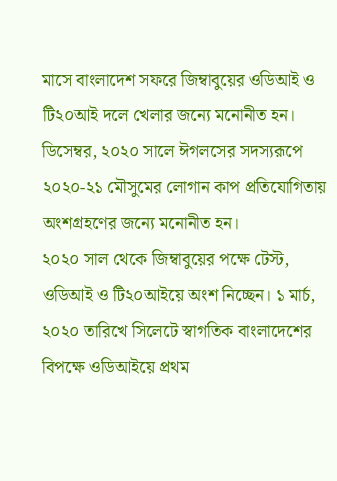মাসে বাংলাদেশ সফরে জিম্বাবুয়ের ওডিআই ও টি২০আই দলে খেলার জন্যে মনোনীত হন। ডিসেম্বর, ২০২০ সালে ঈগলসের সদস্যরূপে ২০২০-২১ মৌসুমের লোগান কাপ প্রতিযোগিতায় অংশগ্রহণের জন্যে মনোনীত হন।
২০২০ সাল থেকে জিম্বাবুয়ের পক্ষে টেস্ট, ওডিআই ও টি২০আইয়ে অংশ নিচ্ছেন। ১ মার্চ, ২০২০ তারিখে সিলেটে স্বাগতিক বাংলাদেশের বিপক্ষে ওডিআইয়ে প্রথম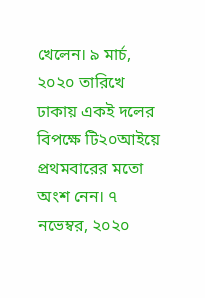খেলেন। ৯ মার্চ, ২০২০ তারিখে ঢাকায় একই দলের বিপক্ষে টি২০আইয়ে প্রথমবারের মতো অংশ নেন। ৭ নভেম্বর, ২০২০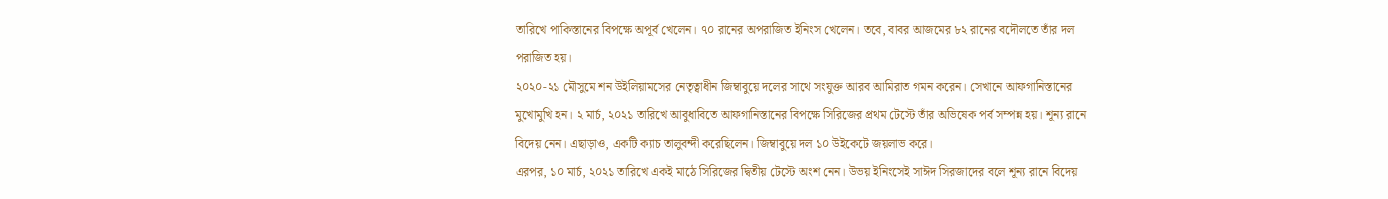তারিখে পাকিস্তানের বিপক্ষে অপূর্ব খেলেন। ৭০ রানের অপরাজিত ইনিংস খেলেন। তবে, বাবর আজমের ৮২ রানের বদৌলতে তাঁর দল পরাজিত হয়।
২০২০-২১ মৌসুমে শন উইলিয়ামসের নেতৃত্বাধীন জিম্বাবুয়ে দলের সাথে সংযুক্ত আরব আমিরাত গমন করেন। সেখানে আফগানিস্তানের মুখোমুখি হন। ২ মার্চ, ২০২১ তারিখে আবুধাবিতে আফগানিস্তানের বিপক্ষে সিরিজের প্রথম টেস্টে তাঁর অভিষেক পর্ব সম্পন্ন হয়। শূন্য রানে বিদেয় নেন। এছাড়াও, একটি ক্যাচ তালুবন্দী করেছিলেন। জিম্বাবুয়ে দল ১০ উইকেটে জয়লাভ করে।
এরপর, ১০ মার্চ, ২০২১ তারিখে একই মাঠে সিরিজের দ্বিতীয় টেস্টে অংশ নেন। উভয় ইনিংসেই সাঈদ সিরজাদের বলে শূন্য রানে বিদেয়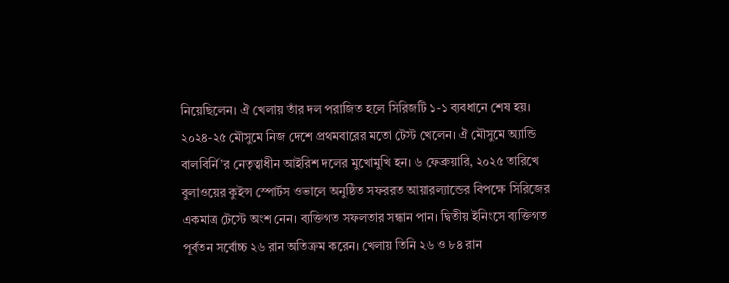নিয়েছিলেন। ঐ খেলায় তাঁর দল পরাজিত হলে সিরিজটি ১-১ ব্যবধানে শেষ হয়।
২০২৪-২৫ মৌসুমে নিজ দেশে প্রথমবারের মতো টেস্ট খেলেন। ঐ মৌসুমে অ্যান্ডি বালবির্নি’র নেতৃত্বাধীন আইরিশ দলের মুখোমুখি হন। ৬ ফেব্রুয়ারি, ২০২৫ তারিখে বুলাওয়ের কুইন্স স্পোর্টস ওভালে অনুষ্ঠিত সফররত আয়ারল্যান্ডের বিপক্ষে সিরিজের একমাত্র টেস্টে অংশ নেন। ব্যক্তিগত সফলতার সন্ধান পান। দ্বিতীয় ইনিংসে ব্যক্তিগত পূর্বতন সর্বোচ্চ ২৬ রান অতিক্রম করেন। খেলায় তিনি ২৬ ও ৮৪ রান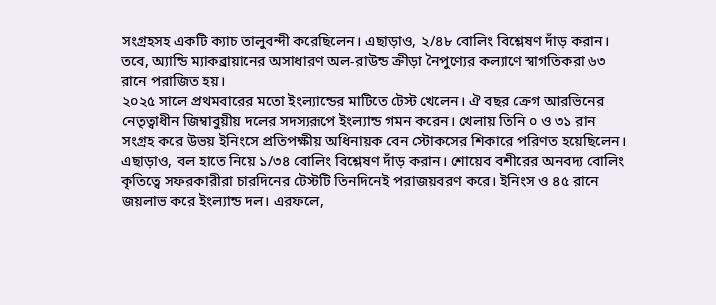সংগ্রহসহ একটি ক্যাচ তালুবন্দী করেছিলেন। এছাড়াও, ২/৪৮ বোলিং বিশ্লেষণ দাঁড় করান। তবে, অ্যান্ডি ম্যাকব্রায়ানের অসাধারণ অল-রাউন্ড ক্রীড়া নৈপুণ্যের কল্যাণে স্বাগতিকরা ৬৩ রানে পরাজিত হয়।
২০২৫ সালে প্রথমবারের মতো ইংল্যান্ডের মাটিতে টেস্ট খেলেন। ঐ বছর ক্রেগ আরভিনের নেতৃত্বাধীন জিম্বাবুয়ীয় দলের সদস্যরূপে ইংল্যান্ড গমন করেন। খেলায় তিনি ০ ও ৩১ রান সংগ্রহ করে উভয় ইনিংসে প্রতিপক্ষীয় অধিনায়ক বেন স্টোকসের শিকারে পরিণত হয়েছিলেন। এছাড়াও, বল হাতে নিয়ে ১/৩৪ বোলিং বিশ্লেষণ দাঁড় করান। শোয়েব বশীরের অনবদ্য বোলিং কৃতিত্বে সফরকারীরা চারদিনের টেস্টটি তিনদিনেই পরাজয়বরণ করে। ইনিংস ও ৪৫ রানে জয়লাভ করে ইংল্যান্ড দল। এরফলে,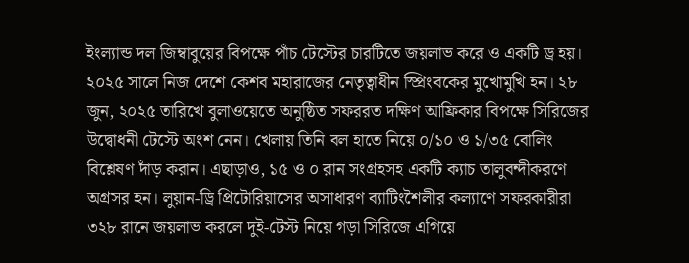ইংল্যান্ড দল জিম্বাবুয়ের বিপক্ষে পাঁচ টেস্টের চারটিতে জয়লাভ করে ও একটি ড্র হয়।
২০২৫ সালে নিজ দেশে কেশব মহারাজের নেতৃত্বাধীন স্প্রিংবকের মুখোমুখি হন। ২৮ জুন, ২০২৫ তারিখে বুলাওয়েতে অনুষ্ঠিত সফররত দক্ষিণ আফ্রিকার বিপক্ষে সিরিজের উদ্বোধনী টেস্টে অংশ নেন। খেলায় তিনি বল হাতে নিয়ে ০/১০ ও ১/৩৫ বোলিং বিশ্লেষণ দাঁড় করান। এছাড়াও, ১৫ ও ০ রান সংগ্রহসহ একটি ক্যাচ তালুবন্দীকরণে অগ্রসর হন। লুয়ান-ড্রি প্রিটোরিয়াসের অসাধারণ ব্যাটিংশৈলীর কল্যাণে সফরকারীরা ৩২৮ রানে জয়লাভ করলে দুই-টেস্ট নিয়ে গড়া সিরিজে এগিয়ে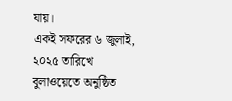যায়।
একই সফরের ৬ জুলাই, ২০২৫ তারিখে বুলাওয়েতে অনুষ্ঠিত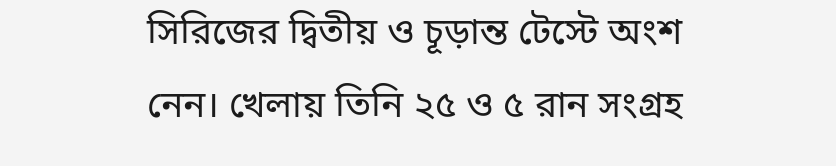সিরিজের দ্বিতীয় ও চূড়ান্ত টেস্টে অংশ নেন। খেলায় তিনি ২৫ ও ৫ রান সংগ্রহ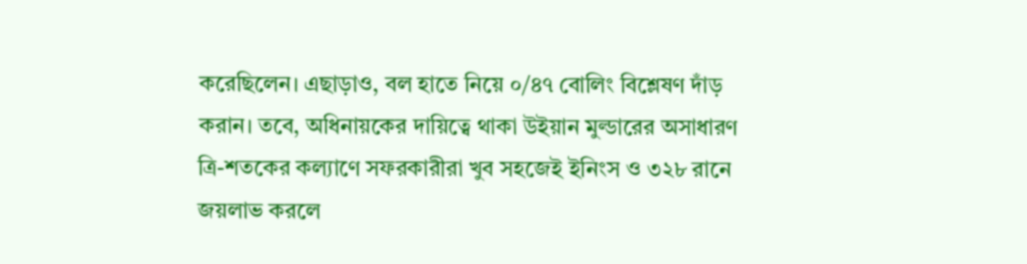করেছিলেন। এছাড়াও, বল হাতে নিয়ে ০/৪৭ বোলিং বিশ্লেষণ দাঁড় করান। তবে, অধিনায়কের দায়িত্বে থাকা উইয়ান মুল্ডারের অসাধারণ ত্রি-শতকের কল্যাণে সফরকারীরা খুব সহজেই ইনিংস ও ৩২৮ রানে জয়লাভ করলে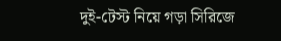দুই-টেস্ট নিয়ে গড়া সিরিজে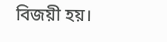বিজয়ী হয়।